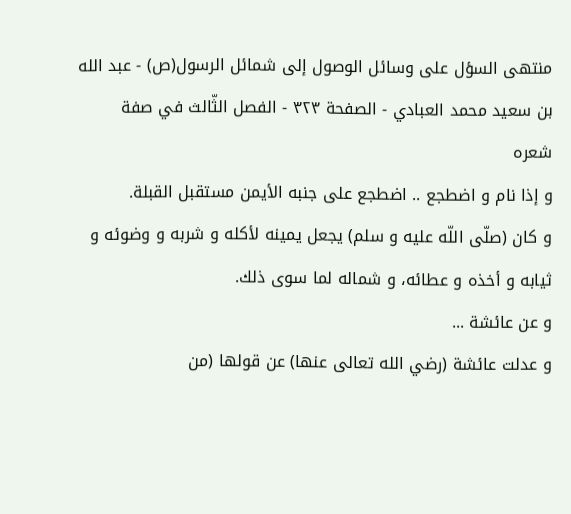منتهى السؤل على وسائل الوصول إلى شمائل الرسول(ص) - عبد الله بن سعيد محمد العبادي - الصفحة ٣٢٣ - الفصل الثّالث في صفة شعره
و إذا نام و اضطجع .. اضطجع على جنبه الأيمن مستقبل القبلة.
و كان (صلّى اللّه عليه و سلم) يجعل يمينه لأكله و شربه و وضوئه و ثيابه و أخذه و عطائه، و شماله لما سوى ذلك.
و عن عائشة ...
و عدلت عائشة (رضي الله تعالى عنها) عن قولها (من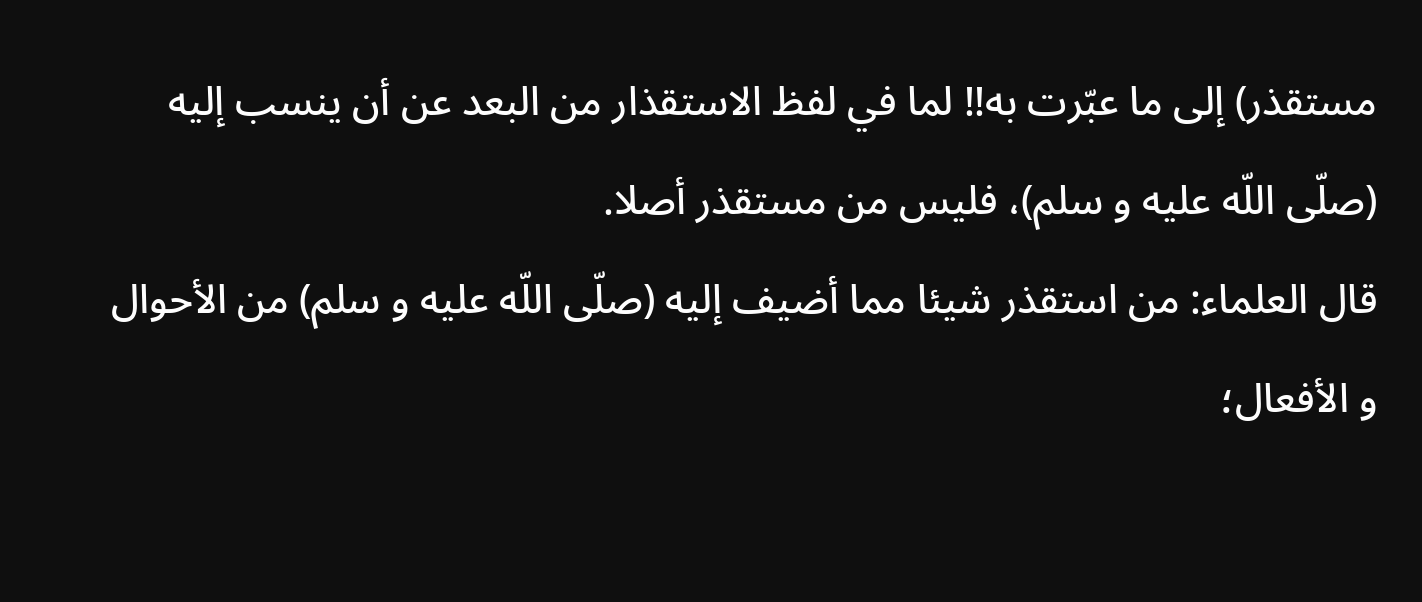مستقذر) إلى ما عبّرت به!! لما في لفظ الاستقذار من البعد عن أن ينسب إليه (صلّى اللّه عليه و سلم)، فليس من مستقذر أصلا.
قال العلماء: من استقذر شيئا مما أضيف إليه (صلّى اللّه عليه و سلم) من الأحوال و الأفعال؛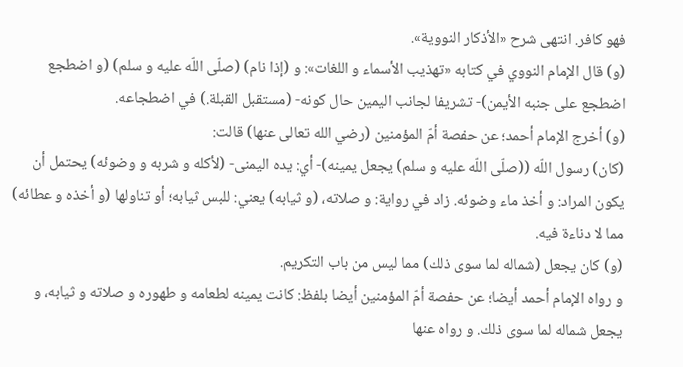فهو كافر. انتهى شرح «الأذكار النووية».
(و) قال الإمام النووي في كتابه «تهذيب الأسماء و اللغات»: و (إذا نام) (صلّى اللّه عليه و سلم) (و اضطجع اضطجع على جنبه الأيمن)- تشريفا لجانب اليمين حال كونه- (مستقبل القبلة.) في اضطجاعه.
(و) أخرج الإمام أحمد؛ عن حفصة أمّ المؤمنين (رضي الله تعالى عنها) قالت:
(كان) رسول اللّه ((صلّى اللّه عليه و سلم) يجعل يمينه)- أي: يده اليمنى- (لأكله و شربه و وضوئه) يحتمل أن يكون المراد: و أخذ ماء وضوئه. زاد في رواية: و صلاته، (و ثيابه) يعني: للبس ثيابه؛ أو تناولها (و أخذه و عطائه) مما لا دناءة فيه.
(و) كان يجعل (شماله لما سوى ذلك) مما ليس من باب التكريم.
و رواه الإمام أحمد أيضا؛ عن حفصة أمّ المؤمنين أيضا بلفظ: كانت يمينه لطعامه و طهوره و صلاته و ثيابه، و يجعل شماله لما سوى ذلك. و رواه عنها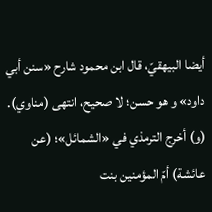أيضا البيهقيّ، قال ابن محمود شارح «سنن أبي داود» و هو حسن؛ لا صحيح، انتهى (مناوي).
(و) أخرج الترمذي في «الشمائل»؛ (عن عائشة) أمّ المؤمنين بنت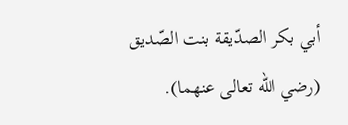أبي بكر الصدّيقة بنت الصّديق (رضي الله تعالى عنهما).